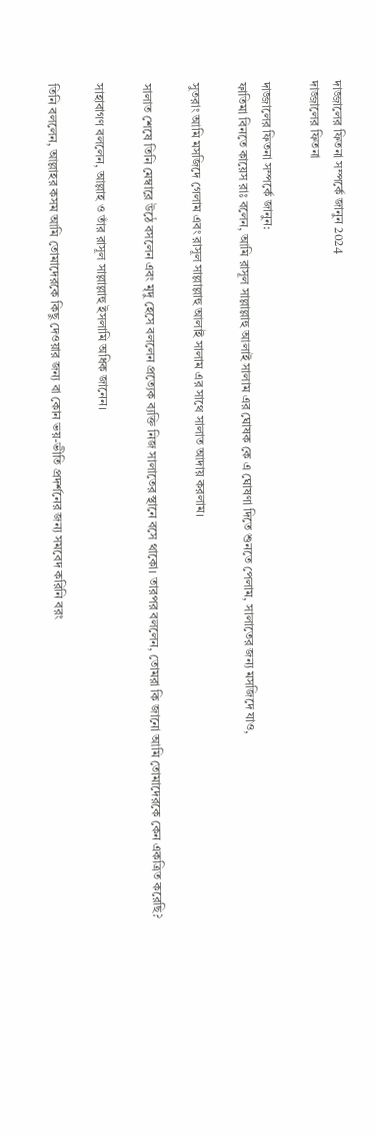দাজ্জালের ফিতনা সম্পর্কে জানুন 2024
দাজ্জালের ফিতনা

দাজ্জালের ফিতনা সম্পর্কে জানুন:
ফাতিমা বিনতে কায়েস রাঃ বলেন, আমি রাসূল সাল্লাল্লাহু আলাই সালাম এর ঘোষক কে এ ঘোষণা দিতে শুনতে পেলাম, সালাতের জন্য মসজিদে যাও,

সুতরাং আমি মসজিদে গেলাম এবং রাসূল সাল্লাল্লাহু আলাই সালাম এর সাথে সালাত আদায় করলাম।

সালাত শেষে তিনি মেম্বারে উঠে বসলেন এবং মৃদু হেসে বললেন প্রত্যেক ব্যক্তি নিজ সালাতের স্থানে বসে থাকো। তারপর বললেন, তোমরা কি জানো আমি তোমাদেরকে কেন একত্রিত করেছি?

সাহাবাগণ বললেন, আল্লাহ ও তাঁর রাসূল সাল্লাল্লাহু ইসলামি অধিক জানেন।

তিনি বললেন, আল্লাহর কসম আমি তোমাদেরকে কিছু দেওয়ার জন্য বা কোন ভয়-ভীতি প্রদর্শনের জন্য সমবেদ করিনি বরং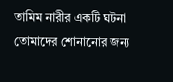তামিম নারীর একটি ঘটনা তোমাদের শোনানোর জন্য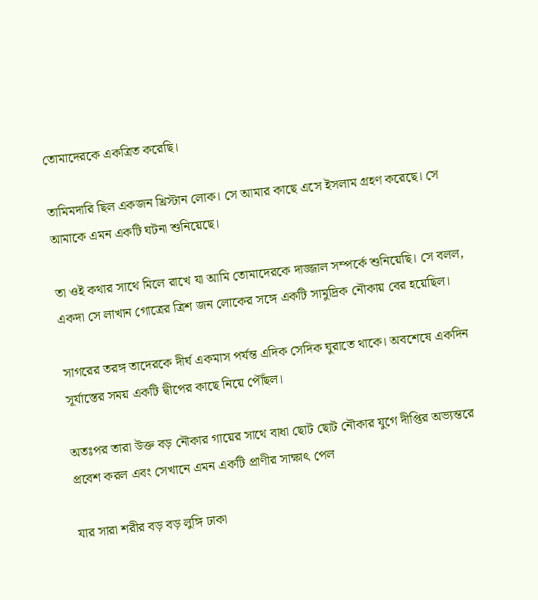তোমাদেরকে একত্রিত করেছি।

তামিমদারি ছিল একজন খ্রিস্টান লোক। সে আমার কাছে এসে ইসলাম গ্রহণ করেছে। সে আমাকে এমন একটি ঘটনা শুনিয়েছে।

তা ওই কথার সাথে মিলে রাখে যা আমি তোমাদেরকে দাজ্জাল সম্পর্কে শুনিয়েছি। সে বলল, একদা সে লাখান গোত্রের ত্রিশ জন লোকের সঙ্গে একটি সামুদ্রিক নৌকায় বের হয়েছিল।

সাগরের তরঙ্গ তাদেরকে দীর্ঘ একমাস পর্যন্ত এদিক সেদিক ঘুরাতে থাকে। অবশেষে একদিন সূর্যাস্তের সময় একটি দ্বীপের কাছে নিয়ে পৌঁছল।

অতঃপর তারা উক্ত বড় নৌকার গায়ের সাথে বাধা ছোট ছোট নৌকার যুগে দীপ্তির অভ্যন্তরে প্রবেশ করল এবং সেখানে এমন একটি প্রাণীর সাক্ষাৎ পেল

যার সারা শরীর বড় বড় লুঙ্গি ঢাকা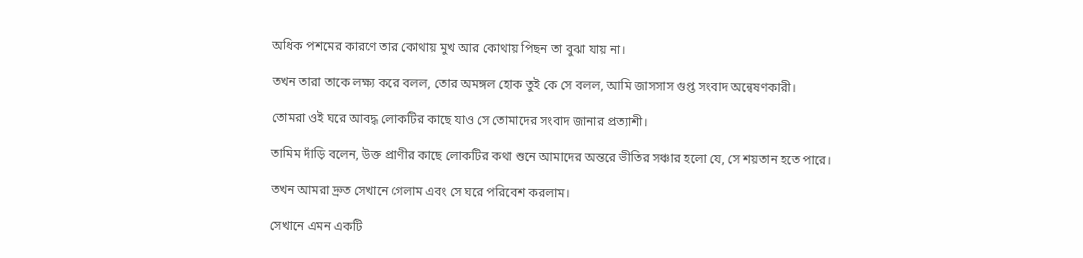অধিক পশমের কারণে তার কোথায় মুখ আর কোথায় পিছন তা বুঝা যায় না।

তখন তারা তাকে লক্ষ্য করে বলল, তোর অমঙ্গল হোক তুই কে সে বলল, আমি জাসসাস গুপ্ত সংবাদ অন্বেষণকারী।

তোমরা ওই ঘরে আবদ্ধ লোকটির কাছে যাও সে তোমাদের সংবাদ জানার প্রত্যাশী।

তামিম দাঁড়ি বলেন, উক্ত প্রাণীর কাছে লোকটির কথা শুনে আমাদের অন্তরে ভীতির সঞ্চার হলো যে, সে শয়তান হতে পারে।

তখন আমরা দ্রুত সেখানে গেলাম এবং সে ঘরে পরিবেশ করলাম।

সেখানে এমন একটি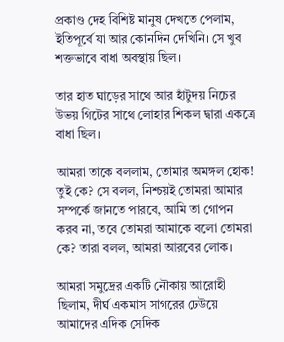প্রকাণ্ড দেহ বিশিষ্ট মানুষ দেখতে পেলাম, ইতিপূর্বে যা আর কোনদিন দেখিনি। সে খুব শক্তভাবে বাধা অবস্থায় ছিল।

তার হাত ঘাড়ের সাথে আর হাঁটুদয় নিচের উভয় গিটের সাথে লোহার শিকল দ্বারা একত্রে বাধা ছিল।

আমরা তাকে বললাম, তোমার অমঙ্গল হোক! তুই কে? সে বলল, নিশ্চয়ই তোমরা আমার সম্পর্কে জানতে পারবে, আমি তা গোপন করব না, তবে তোমরা আমাকে বলো তোমরা কে? তারা বলল, আমরা আরবের লোক।

আমরা সমুদ্রের একটি নৌকায় আরোহী ছিলাম, দীর্ঘ একমাস সাগরের ঢেউয়ে আমাদের এদিক সেদিক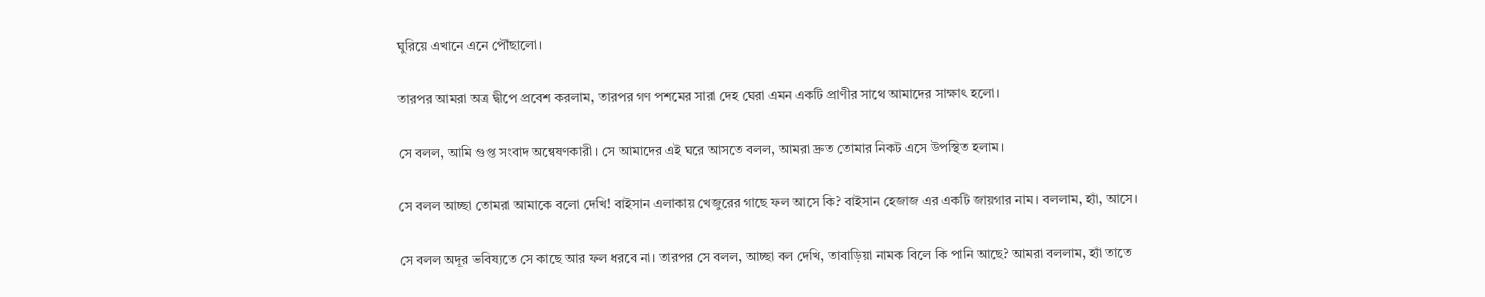ঘুরিয়ে এখানে এনে পৌঁছালো।

তারপর আমরা অত্র দ্বীপে প্রবেশ করলাম, তারপর গণ পশমের সারা দেহ ঘেরা এমন একটি প্রাণীর সাথে আমাদের সাক্ষাৎ হলো।

সে বলল, আমি গুপ্ত সংবাদ অন্বেষণকারী। সে আমাদের এই ঘরে আসতে বলল, আমরা দ্রুত তোমার নিকট এসে উপস্থিত হলাম।

সে বলল আচ্ছা তোমরা আমাকে বলো দেখি! বাইসান এলাকায় খেজুরের গাছে ফল আসে কি? বাইসান হেজাজ এর একটি জায়গার নাম। বললাম, হ্যাঁ, আসে।

সে বলল অদূর ভবিষ্যতে সে কাছে আর ফল ধরবে না। তারপর সে বলল, আচ্ছা বল দেখি, তাবাড়িয়া নামক বিলে কি পানি আছে? আমরা বললাম, হ্যাঁ তাতে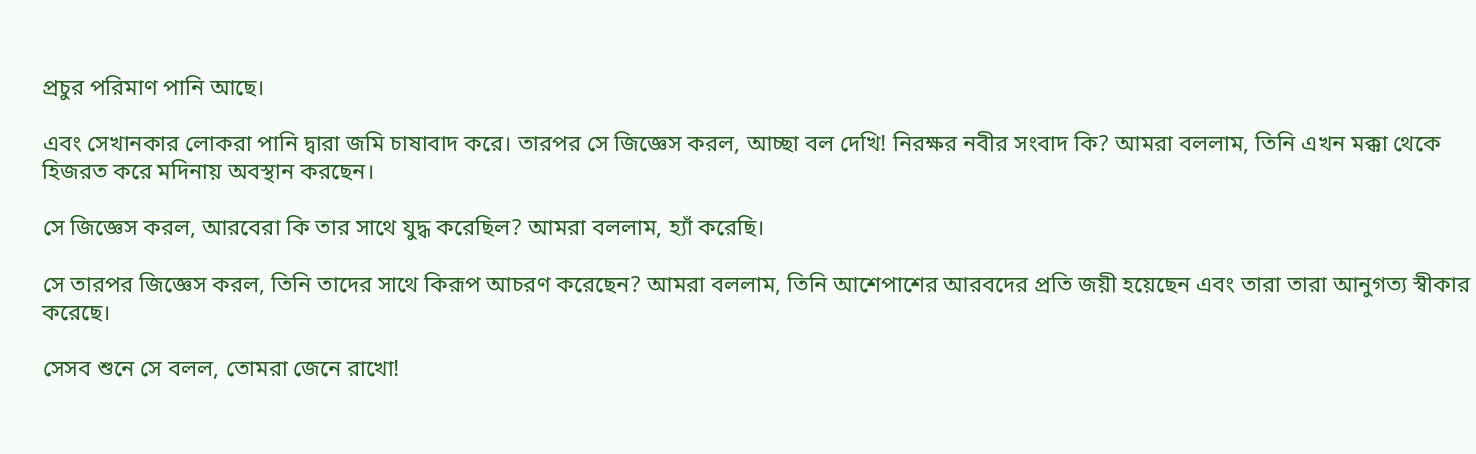প্রচুর পরিমাণ পানি আছে।

এবং সেখানকার লোকরা পানি দ্বারা জমি চাষাবাদ করে। তারপর সে জিজ্ঞেস করল, আচ্ছা বল দেখি! নিরক্ষর নবীর সংবাদ কি? আমরা বললাম, তিনি এখন মক্কা থেকে হিজরত করে মদিনায় অবস্থান করছেন।

সে জিজ্ঞেস করল, আরবেরা কি তার সাথে যুদ্ধ করেছিল? আমরা বললাম, হ্যাঁ করেছি।

সে তারপর জিজ্ঞেস করল, তিনি তাদের সাথে কিরূপ আচরণ করেছেন? আমরা বললাম, তিনি আশেপাশের আরবদের প্রতি জয়ী হয়েছেন এবং তারা তারা আনুগত্য স্বীকার করেছে।

সেসব শুনে সে বলল, তোমরা জেনে রাখো!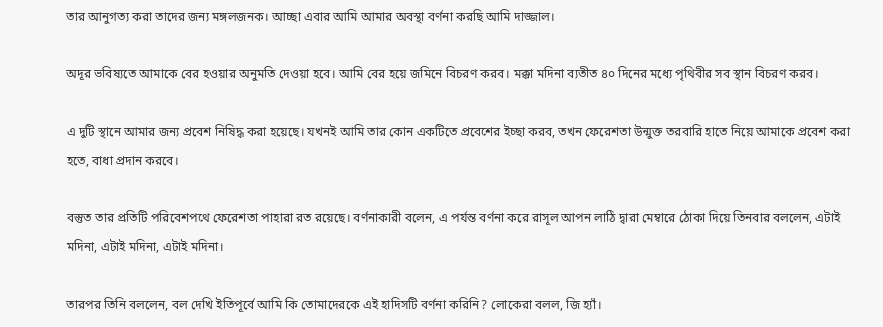তার আনুগত্য করা তাদের জন্য মঙ্গলজনক। আচ্ছা এবার আমি আমার অবস্থা বর্ণনা করছি আমি দাজ্জাল।

অদূর ভবিষ্যতে আমাকে বের হওয়ার অনুমতি দেওয়া হবে। আমি বের হয়ে জমিনে বিচরণ করব। মক্কা মদিনা ব্যতীত ৪০ দিনের মধ্যে পৃথিবীর সব স্থান বিচরণ করব।

এ দুটি স্থানে আমার জন্য প্রবেশ নিষিদ্ধ করা হয়েছে। যখনই আমি তার কোন একটিতে প্রবেশের ইচ্ছা করব, তখন ফেরেশতা উন্মুক্ত তরবারি হাতে নিয়ে আমাকে প্রবেশ করা হতে, বাধা প্রদান করবে।

বস্তুত তার প্রতিটি পরিবেশপথে ফেরেশতা পাহারা রত রয়েছে। বর্ণনাকারী বলেন, এ পর্যন্ত বর্ণনা করে রাসূল আপন লাঠি দ্বারা মেম্বারে ঠোকা দিয়ে তিনবার বললেন, এটাই মদিনা, এটাই মদিনা, এটাই মদিনা।

তারপর তিনি বললেন, বল দেখি ইতিপূর্বে আমি কি তোমাদেরকে এই হাদিসটি বর্ণনা করিনি? লোকেরা বলল, জি হ্যাঁ।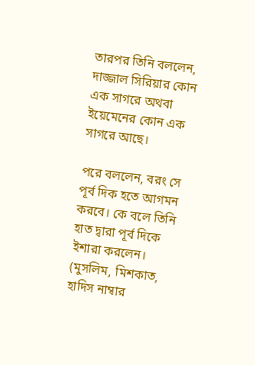তারপর তিনি বললেন, দাজ্জাল সিরিয়ার কোন এক সাগরে অথবা ইয়েমেনের কোন এক সাগরে আছে।

পরে বললেন, বরং সে পূর্ব দিক হতে আগমন করবে। কে বলে তিনি হাত দ্বারা পূর্ব দিকে ইশারা করলেন। (মুসলিম, মিশকাত, হাদিস নাম্বার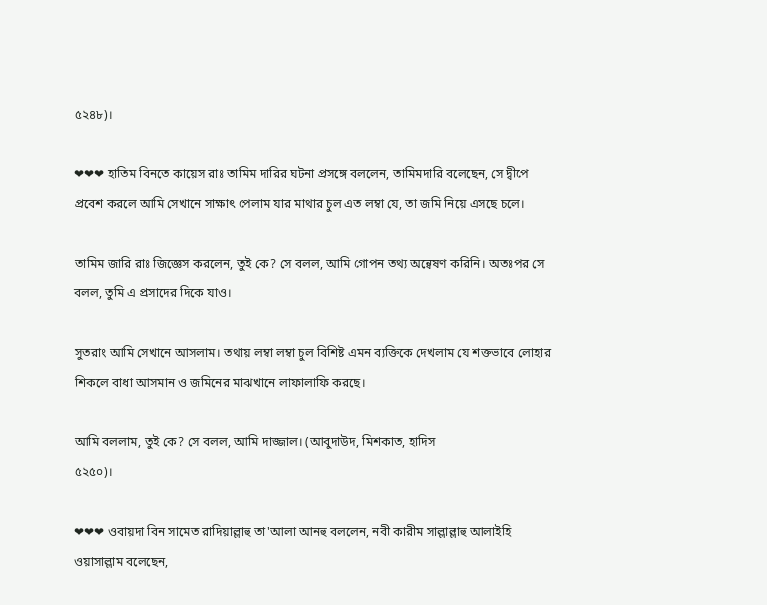৫২৪৮)।

❤❤❤ হাতিম বিনতে কায়েস রাঃ তামিম দারির ঘটনা প্রসঙ্গে বললেন, তামিমদারি বলেছেন, সে দ্বীপে প্রবেশ করলে আমি সেখানে সাক্ষাৎ পেলাম যার মাথার চুল এত লম্বা যে, তা জমি নিয়ে এসছে চলে।

তামিম জারি রাঃ জিজ্ঞেস করলেন, তুই কে? সে বলল, আমি গোপন তথ্য অন্বেষণ করিনি। অতঃপর সে বলল, তুমি এ প্রসাদের দিকে যাও।

সুতরাং আমি সেখানে আসলাম। তথায় লম্বা লম্বা চুল বিশিষ্ট এমন ব্যক্তিকে দেখলাম যে শক্তভাবে লোহার শিকলে বাধা আসমান ও জমিনের মাঝখানে লাফালাফি করছে।

আমি বললাম, তুই কে? সে বলল, আমি দাজ্জাল। (আবুদাউদ, মিশকাত, হাদিস
৫২৫০)।

❤❤❤ ওবায়দা বিন সামেত রাদিয়াল্লাহু তা'আলা আনহু বললেন, নবী কারীম সাল্লাল্লাহু আলাইহি ওয়াসাল্লাম বলেছেন,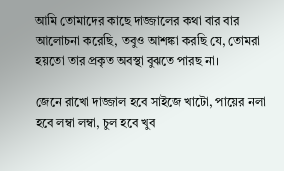আমি তোমাদের কাছে দাজ্জালের কথা বার বার আলোচনা করেছি, তবুও আশঙ্কা করছি যে, তোমরা হয়তো তার প্রকৃত অবস্থা বুঝতে পারছ না।

জেনে রাখো দাজ্জাল হবে সাইজে খাটো, পায়ের নলা হবে লম্বা লম্বা, চুল হবে খুব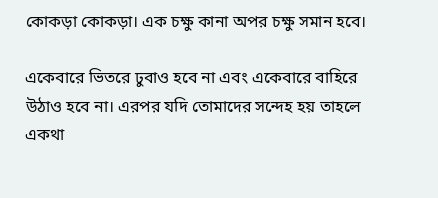কোকড়া কোকড়া। এক চক্ষু কানা অপর চক্ষু সমান হবে।

একেবারে ভিতরে ঢুবাও হবে না এবং একেবারে বাহিরে উঠাও হবে না। এরপর যদি তোমাদের সন্দেহ হয় তাহলে একথা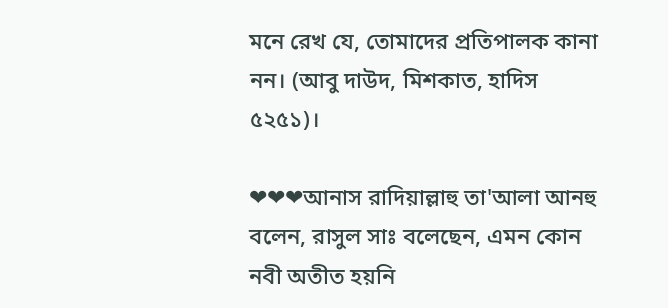মনে রেখ যে, তোমাদের প্রতিপালক কানা নন। (আবু দাউদ, মিশকাত, হাদিস ৫২৫১)।

❤❤❤আনাস রাদিয়াল্লাহু তা'আলা আনহু বলেন, রাসুল সাঃ বলেছেন, এমন কোন নবী অতীত হয়নি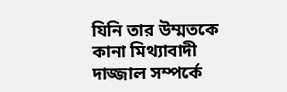যিনি তার উম্মতকে কানা মিথ্যাবাদী দাজ্জাল সম্পর্কে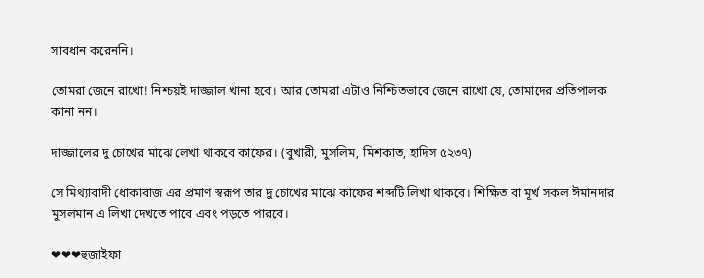সাবধান করেননি।

তোমরা জেনে রাখো! নিশ্চয়ই দাজ্জাল খানা হবে। আর তোমরা এটাও নিশ্চিতভাবে জেনে রাখো যে, তোমাদের প্রতিপালক কানা নন।

দাজ্জালের দু চোখের মাঝে লেখা থাকবে কাফের। (বুখারী, মুসলিম, মিশকাত, হাদিস ৫২৩৭)

সে মিথ্যাবাদী ধোকাবাজ এর প্রমাণ স্বরূপ তার দু চোখের মাঝে কাফের শব্দটি লিখা থাকবে। শিক্ষিত বা মূর্খ সকল ঈমানদার মুসলমান এ লিখা দেখতে পাবে এবং পড়তে পারবে।

❤❤❤হুজাইফা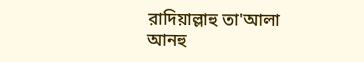রাদিয়াল্লাহু তা'আলা আনহু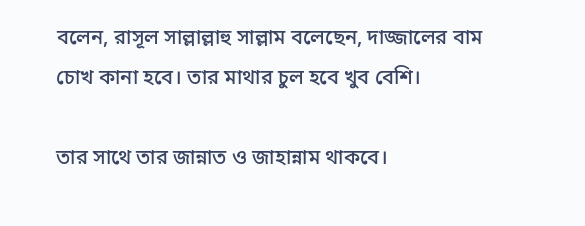বলেন, রাসূল সাল্লাল্লাহু সাল্লাম বলেছেন, দাজ্জালের বাম চোখ কানা হবে। তার মাথার চুল হবে খুব বেশি।

তার সাথে তার জান্নাত ও জাহান্নাম থাকবে।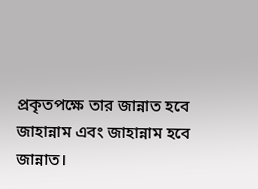প্রকৃতপক্ষে তার জান্নাত হবে জাহান্নাম এবং জাহান্নাম হবে জান্নাত।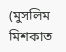(মুসলিম মিশকাত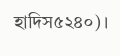হাদিস৫২৪০)।